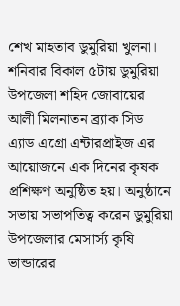শেখ মাহতাব ডুমুরিয়া খুলনা।
শনিবার বিকাল ৫টায় ডুমুরিয়া উপজেলা শহিদ জোবায়ের আলী মিলনাতন ব্র্যাক সিড এ্যাড এগ্রো এন্টারপ্রাইজ এর আয়োজনে এক দিনের কৃষক প্রশিক্ষণ অনুষ্ঠিত হয়। অনুষ্ঠানে সভায় সভাপতিত্ব করেন ডুমুরিয়া উপজেলার মেসার্স্য কৃষি ভান্ডারের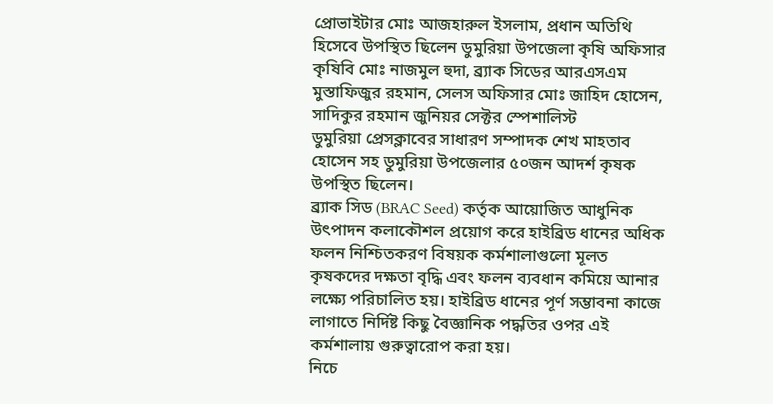প্রোভাইটার মোঃ আজহারুল ইসলাম, প্রধান অতিথি হিসেবে উপস্থিত ছিলেন ডুমুরিয়া উপজেলা কৃষি অফিসার কৃষিবি মোঃ নাজমুল হুদা, ব্র্যাক সিডের আরএসএম মুস্তাফিজুর রহমান, সেলস অফিসার মোঃ জাহিদ হোসেন, সাদিকুর রহমান জুনিয়র সেক্টর স্পেশালিস্ট
ডুমুরিয়া প্রেসক্লাবের সাধারণ সম্পাদক শেখ মাহতাব হোসেন সহ ডুমুরিয়া উপজেলার ৫০জন আদর্শ কৃষক উপস্থিত ছিলেন।
ব্র্যাক সিড (BRAC Seed) কর্তৃক আয়োজিত আধুনিক উৎপাদন কলাকৌশল প্রয়োগ করে হাইব্রিড ধানের অধিক ফলন নিশ্চিতকরণ বিষয়ক কর্মশালাগুলো মূলত কৃষকদের দক্ষতা বৃদ্ধি এবং ফলন ব্যবধান কমিয়ে আনার লক্ষ্যে পরিচালিত হয়। হাইব্রিড ধানের পূর্ণ সম্ভাবনা কাজে লাগাতে নির্দিষ্ট কিছু বৈজ্ঞানিক পদ্ধতির ওপর এই কর্মশালায় গুরুত্বারোপ করা হয়।
নিচে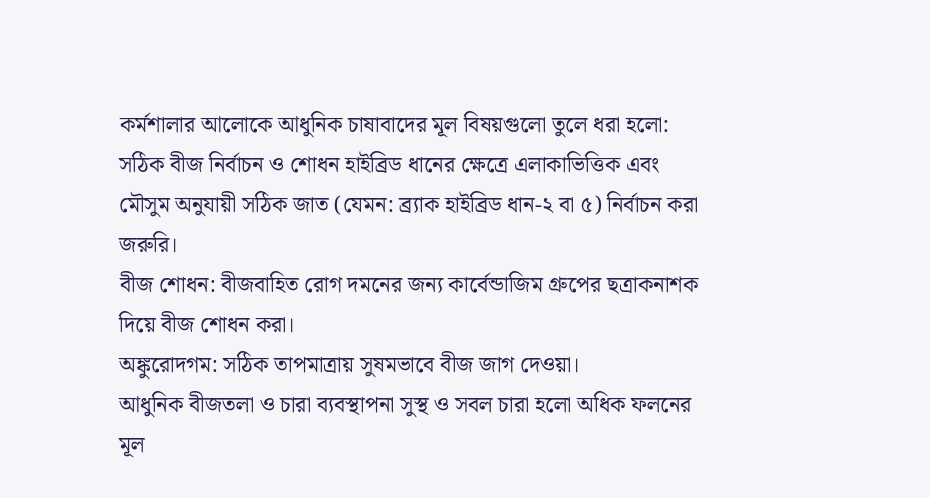কর্মশালার আলোকে আধুনিক চাষাবাদের মূল বিষয়গুলো তুলে ধরা হলো:
সঠিক বীজ নির্বাচন ও শোধন হাইব্রিড ধানের ক্ষেত্রে এলাকাভিত্তিক এবং মৌসুম অনুযায়ী সঠিক জাত (যেমন: ব্র্যাক হাইব্রিড ধান-২ বা ৫) নির্বাচন করা জরুরি।
বীজ শোধন: বীজবাহিত রোগ দমনের জন্য কার্বেন্ডাজিম গ্রুপের ছত্রাকনাশক দিয়ে বীজ শোধন করা।
অঙ্কুরোদগম: সঠিক তাপমাত্রায় সুষমভাবে বীজ জাগ দেওয়া।
আধুনিক বীজতলা ও চারা ব্যবস্থাপনা সুস্থ ও সবল চারা হলো অধিক ফলনের মূল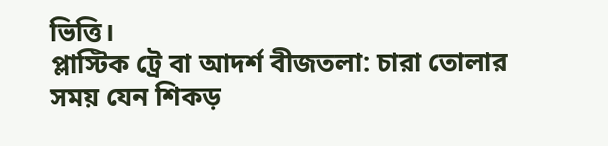ভিত্তি।
প্লাস্টিক ট্রে বা আদর্শ বীজতলা: চারা তোলার সময় যেন শিকড়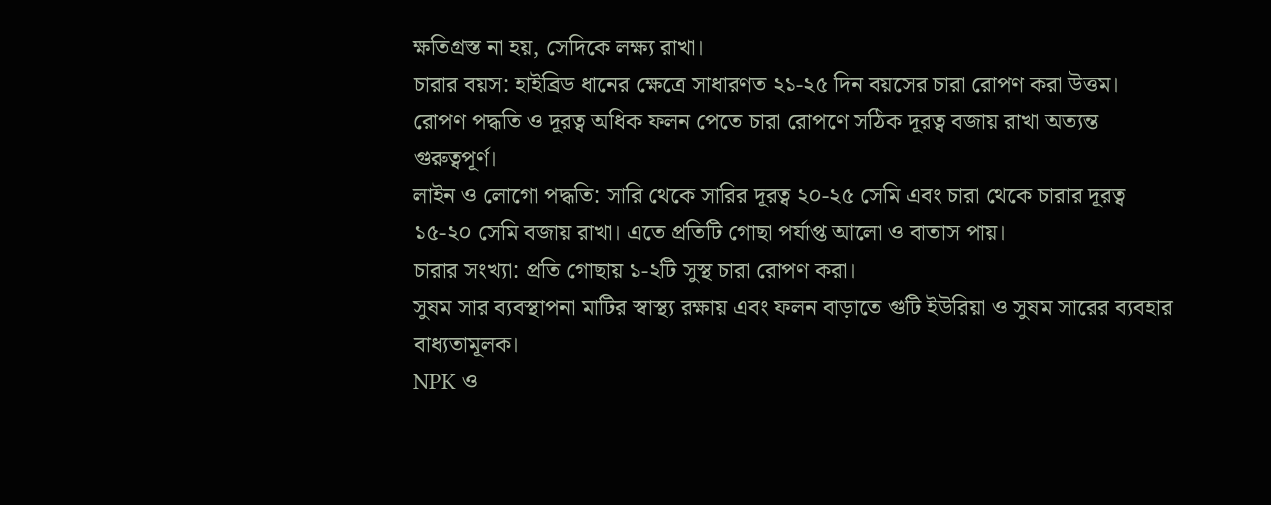ক্ষতিগ্রস্ত না হয়, সেদিকে লক্ষ্য রাখা।
চারার বয়স: হাইব্রিড ধানের ক্ষেত্রে সাধারণত ২১-২৫ দিন বয়সের চারা রোপণ করা উত্তম।
রোপণ পদ্ধতি ও দূরত্ব অধিক ফলন পেতে চারা রোপণে সঠিক দূরত্ব বজায় রাখা অত্যন্ত গুরুত্বপূর্ণ।
লাইন ও লোগো পদ্ধতি: সারি থেকে সারির দূরত্ব ২০-২৫ সেমি এবং চারা থেকে চারার দূরত্ব ১৫-২০ সেমি বজায় রাখা। এতে প্রতিটি গোছা পর্যাপ্ত আলো ও বাতাস পায়।
চারার সংখ্যা: প্রতি গোছায় ১-২টি সুস্থ চারা রোপণ করা।
সুষম সার ব্যবস্থাপনা মাটির স্বাস্থ্য রক্ষায় এবং ফলন বাড়াতে গুটি ইউরিয়া ও সুষম সারের ব্যবহার বাধ্যতামূলক।
NPK ও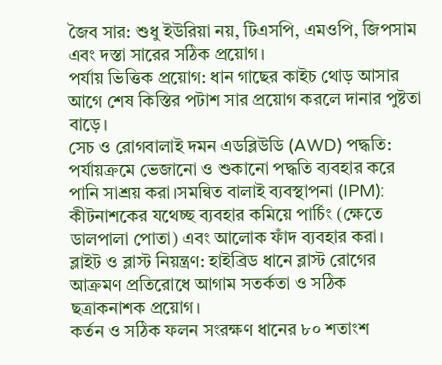জৈব সার: শুধু ইউরিয়া নয়, টিএসপি, এমওপি, জিপসাম এবং দস্তা সারের সঠিক প্রয়োগ।
পর্যায় ভিত্তিক প্রয়োগ: ধান গাছের কাইচ থোড় আসার আগে শেষ কিস্তির পটাশ সার প্রয়োগ করলে দানার পুষ্টতা বাড়ে।
সেচ ও রোগবালাই দমন এডব্লিউডি (AWD) পদ্ধতি: পর্যায়ক্রমে ভেজানো ও শুকানো পদ্ধতি ব্যবহার করে পানি সাশ্রয় করা।সমন্বিত বালাই ব্যবস্থাপনা (IPM): কীটনাশকের যথেচ্ছ ব্যবহার কমিয়ে পার্চিং (ক্ষেতে ডালপালা পোতা) এবং আলোক ফাঁদ ব্যবহার করা।
ব্লাইট ও ব্লাস্ট নিয়ন্ত্রণ: হাইব্রিড ধানে ব্লাস্ট রোগের আক্রমণ প্রতিরোধে আগাম সতর্কতা ও সঠিক ছত্রাকনাশক প্রয়োগ।
কর্তন ও সঠিক ফলন সংরক্ষণ ধানের ৮০ শতাংশ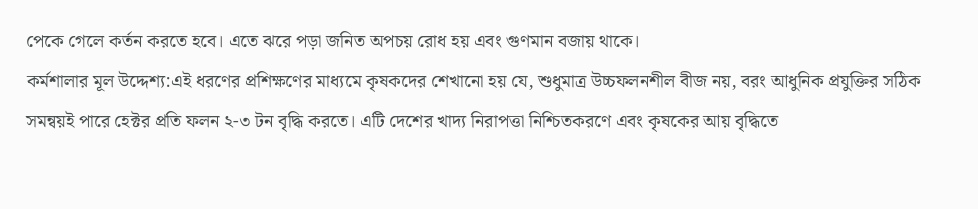পেকে গেলে কর্তন করতে হবে। এতে ঝরে পড়া জনিত অপচয় রোধ হয় এবং গুণমান বজায় থাকে।
কর্মশালার মূল উদ্দেশ্য:এই ধরণের প্রশিক্ষণের মাধ্যমে কৃষকদের শেখানো হয় যে, শুধুমাত্র উচ্চফলনশীল বীজ নয়, বরং আধুনিক প্রযুক্তির সঠিক সমন্বয়ই পারে হেক্টর প্রতি ফলন ২-৩ টন বৃদ্ধি করতে। এটি দেশের খাদ্য নিরাপত্তা নিশ্চিতকরণে এবং কৃষকের আয় বৃদ্ধিতে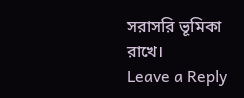সরাসরি ভূমিকা রাখে।
Leave a Reply